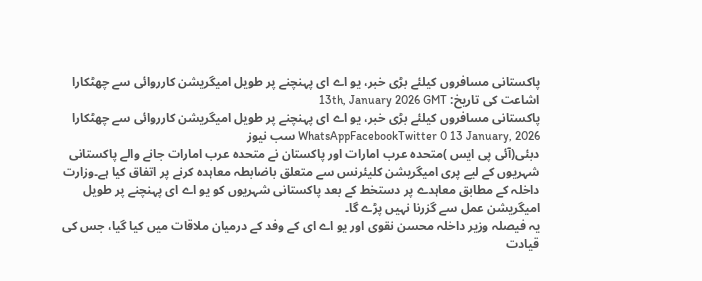پاکستانی مسافروں کیلئے بڑی خبر، یو اے ای پہنچنے پر طویل امیگریشن کارروائی سے چھٹکارا
اشاعت کی تاریخ: 13th, January 2026 GMT
پاکستانی مسافروں کیلئے بڑی خبر، یو اے ای پہنچنے پر طویل امیگریشن کارروائی سے چھٹکارا WhatsAppFacebookTwitter 0 13 January, 2026 سب نیوز
دبئی(آئی پی ایس )متحدہ عرب امارات اور پاکستان نے متحدہ عرب امارات جانے والے پاکستانی شہریوں کے لیے پری امیگریشن کلیئرنس سے متعلق باضابطہ معاہدہ کرنے پر اتفاق کیا ہے۔وزارت داخلہ کے مطابق معاہدے پر دستخط کے بعد پاکستانی شہریوں کو یو اے ای پہنچنے پر طویل امیگریشن عمل سے گزرنا نہیں پڑے گا۔
یہ فیصلہ وزیر داخلہ محسن نقوی اور یو اے ای کے وفد کے درمیان ملاقات میں کیا گیا، جس کی قیادت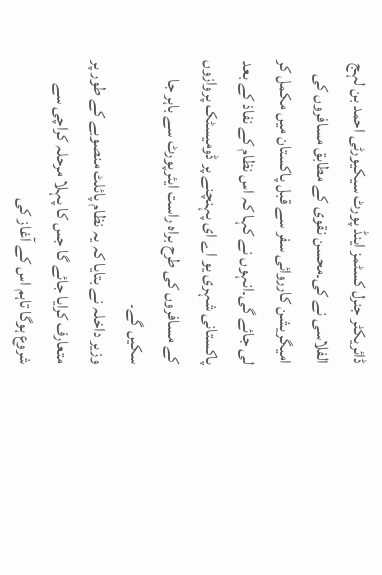ڈائریکٹر جنرل کسٹمز اینڈ پورٹ سیکیورٹی احمد بن لہج الفلاسی نے کی۔محسن نقوی کے مطابق مسافروں کی امیگریشن کارروائی سفر سے قبل پاکستان میں مکمل کر لی جائے گی۔انہوں نے کہا کہ اس نظام کے نفاذ کے بعد پاکستانی شہری یو اے ای پہنچنے پر ڈومیسٹک پروازوں کے مسافروں کی طرح براہ راست ایئرپورٹ سے باہر جا سکیں گے۔
وزیر داخلہ نے بتایا کہ یہ نظام پائلٹ منصوبے کے طور پر متعارف کرایا جائے گا جس کا پہلا مرحلہ کراچی سے شروع ہوگا تاہم اس کے آغاز کی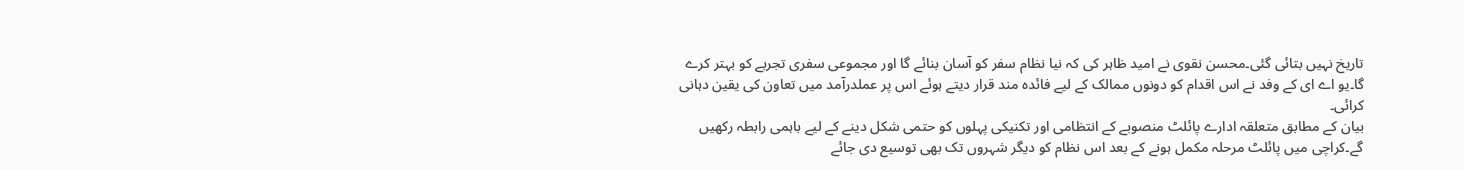تاریخ نہیں بتائی گئی۔محسن نقوی نے امید ظاہر کی کہ نیا نظام سفر کو آسان بنائے گا اور مجموعی سفری تجربے کو بہتر کرے گا۔یو اے ای کے وفد نے اس اقدام کو دونوں ممالک کے لیے فائدہ مند قرار دیتے ہوئے اس پر عملدرآمد میں تعاون کی یقین دہانی کرائی۔
بیان کے مطابق متعلقہ ادارے پائلٹ منصوبے کے انتظامی اور تکنیکی پہلوں کو حتمی شکل دینے کے لیے باہمی رابطہ رکھیں گے۔کراچی میں پائلٹ مرحلہ مکمل ہونے کے بعد اس نظام کو دیگر شہروں تک بھی توسیع دی جائے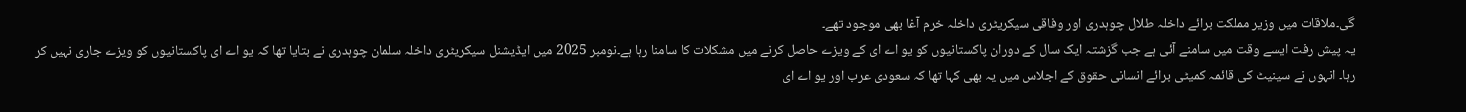گی۔ملاقات میں وزیر مملکت برائے داخلہ طلال چوہدری اور وفاقی سیکریٹری داخلہ خرم آغا بھی موجود تھے۔
یہ پیش رفت ایسے وقت میں سامنے آئی ہے جب گزشتہ ایک سال کے دوران پاکستانیوں کو یو اے ای کے ویزے حاصل کرنے میں مشکلات کا سامنا رہا ہے۔نومبر 2025 میں ایڈیشنل سیکریٹری داخلہ سلمان چوہدری نے بتایا تھا کہ یو اے ای پاکستانیوں کو ویزے جاری نہیں کر رہا۔ انہوں نے سینیٹ کی قائمہ کمیٹی برائے انسانی حقوق کے اجلاس میں یہ بھی کہا تھا کہ سعودی عرب اور یو اے ای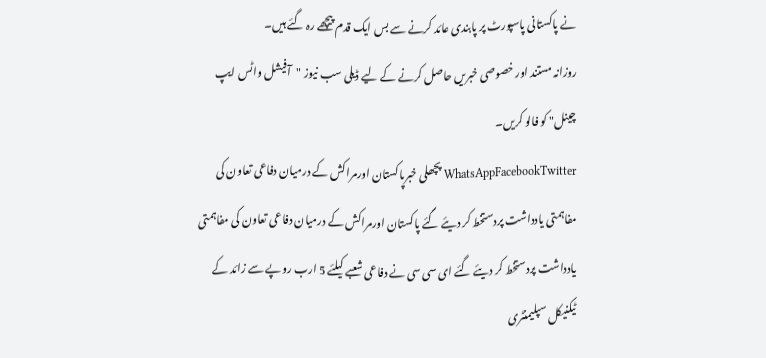نے پاکستانی پاسپورٹ پر پابندی عائد کرنے سے بس ایک قدم پیچھے رہ گئے ہیں۔
روزانہ مستند اور خصوصی خبریں حاصل کرنے کے لیے ڈیلی سب نیوز "آفیشل واٹس ایپ چینل" کو فالو کریں۔
WhatsAppFacebookTwitter پچھلی خبرپاکستان اورمراکش کے درمیان دفاعی تعاون کی مفاہمتی یادداشت پردستخط کر دیئے گئے پاکستان اورمراکش کے درمیان دفاعی تعاون کی مفاہمتی یادداشت پردستخط کر دیئے گئے ای سی سی نے دفاعی شعبے کیلئے 5 ارب روپے سے زائد کے ٹیکنیکل سپلیمنٹری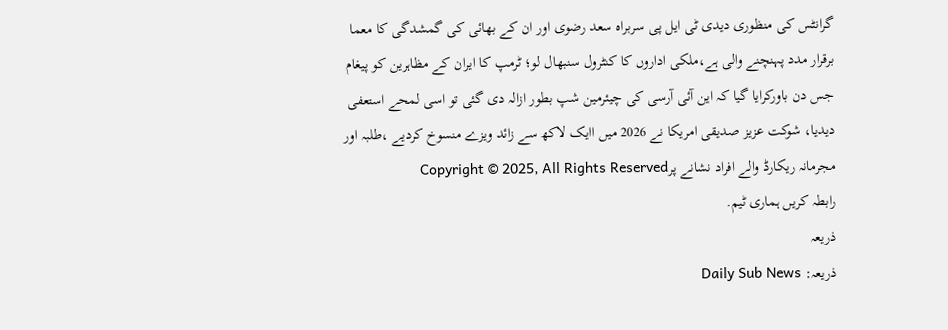گرانٹس کی منظوری دیدی ٹی ایل پی سربراہ سعد رضوی اور ان کے بھائی کی گمشدگی کا معما برقرار مدد پہنچنے والی ہے،ملکی اداروں کا کنٹرول سنبھال لو؛ ٹرمپ کا ایران کے مظاہرین کو پیغام جس دن باورکرایا گیا کہ این آئی آرسی کی چیئرمین شپ بطور ازالہ دی گئی تو اسی لمحے استعفی دیدیا، شوکت عزیز صدیقی امریکا نے 2026 میں اایک لاکھ سے زائد ویزے منسوخ کردیے ،طلبہ اور مجرمانہ ریکارڈ والے افراد نشانے پرCopyright © 2025, All Rights Reserved
رابطہ کریں ہماری ٹیم.
ذریعہ
ذریعہ: Daily Sub News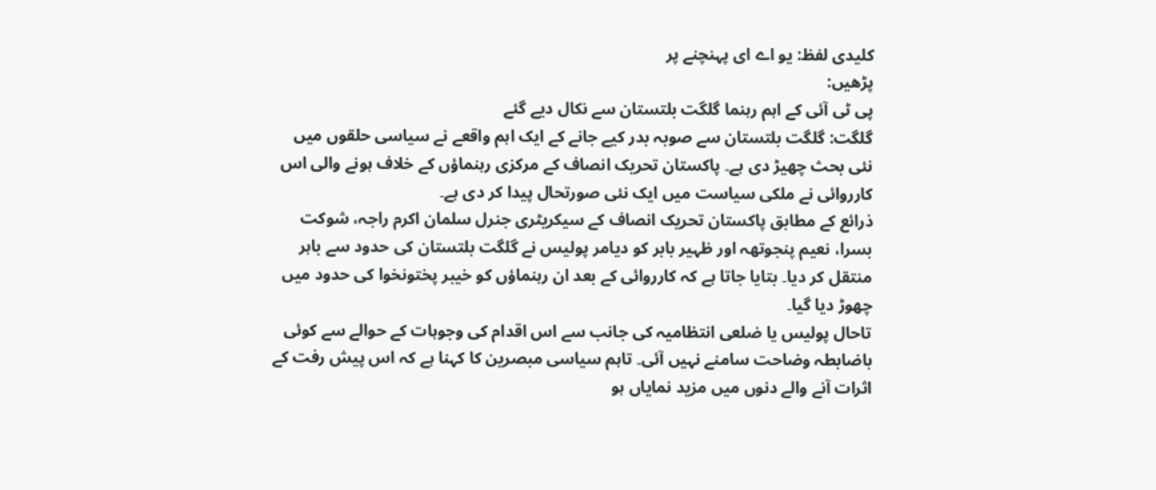کلیدی لفظ: یو اے ای پہنچنے پر
پڑھیں:
پی ٹی آئی کے اہم رہنما گلگت بلتستان سے نکال دیے گئے
گلگت: گلگت بلتستان سے صوبہ بدر کیے جانے کے ایک اہم واقعے نے سیاسی حلقوں میں نئی بحث چھیڑ دی ہے۔ پاکستان تحریک انصاف کے مرکزی رہنماؤں کے خلاف ہونے والی اس کارروائی نے ملکی سیاست میں ایک نئی صورتحال پیدا کر دی ہے۔
ذرائع کے مطابق پاکستان تحریک انصاف کے سیکریٹری جنرل سلمان اکرم راجہ، شوکت بسرا، نعیم پنجوتھہ اور ظہیر بابر کو دیامر پولیس نے گلگت بلتستان کی حدود سے باہر منتقل کر دیا۔ بتایا جاتا ہے کہ کارروائی کے بعد ان رہنماؤں کو خیبر پختونخوا کی حدود میں چھوڑ دیا گیا۔
تاحال پولیس یا ضلعی انتظامیہ کی جانب سے اس اقدام کی وجوہات کے حوالے سے کوئی باضابطہ وضاحت سامنے نہیں آئی۔ تاہم سیاسی مبصرین کا کہنا ہے کہ اس پیش رفت کے اثرات آنے والے دنوں میں مزید نمایاں ہو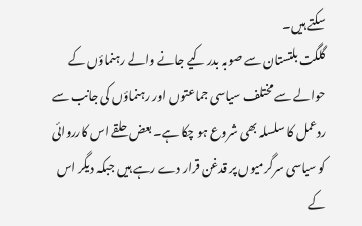سکتے ہیں۔
گلگت بلتستان سے صوبہ بدر کیے جانے والے رہنماؤں کے حوالے سے مختلف سیاسی جماعتوں اور رہنماؤں کی جانب سے ردعمل کا سلسلہ بھی شروع ہو چکا ہے۔ بعض حلقے اس کارروائی کو سیاسی سرگرمیوں پر قدغن قرار دے رہے ہیں جبکہ دیگر اس کے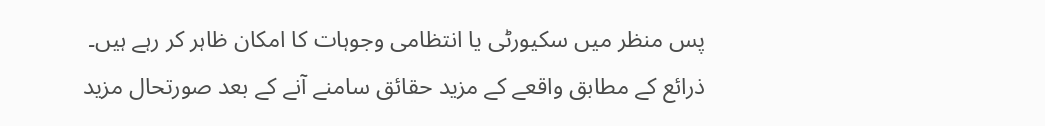پس منظر میں سکیورٹی یا انتظامی وجوہات کا امکان ظاہر کر رہے ہیں۔
ذرائع کے مطابق واقعے کے مزید حقائق سامنے آنے کے بعد صورتحال مزید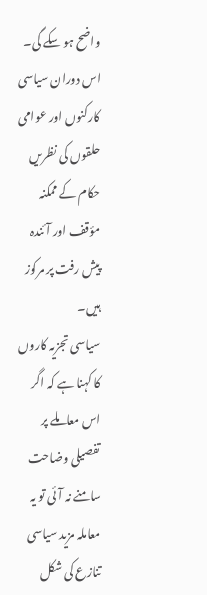واضح ہو سکے گی۔ اس دوران سیاسی کارکنوں اور عوامی حلقوں کی نظریں حکام کے ممکنہ مؤقف اور آئندہ پیش رفت پر مرکوز ہیں۔
سیاسی تجزیہ کاروں کا کہنا ہے کہ اگر اس معاملے پر تفصیلی وضاحت سامنے نہ آئی تو یہ معاملہ مزید سیاسی تنازع کی شکل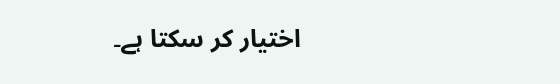اختیار کر سکتا ہے۔